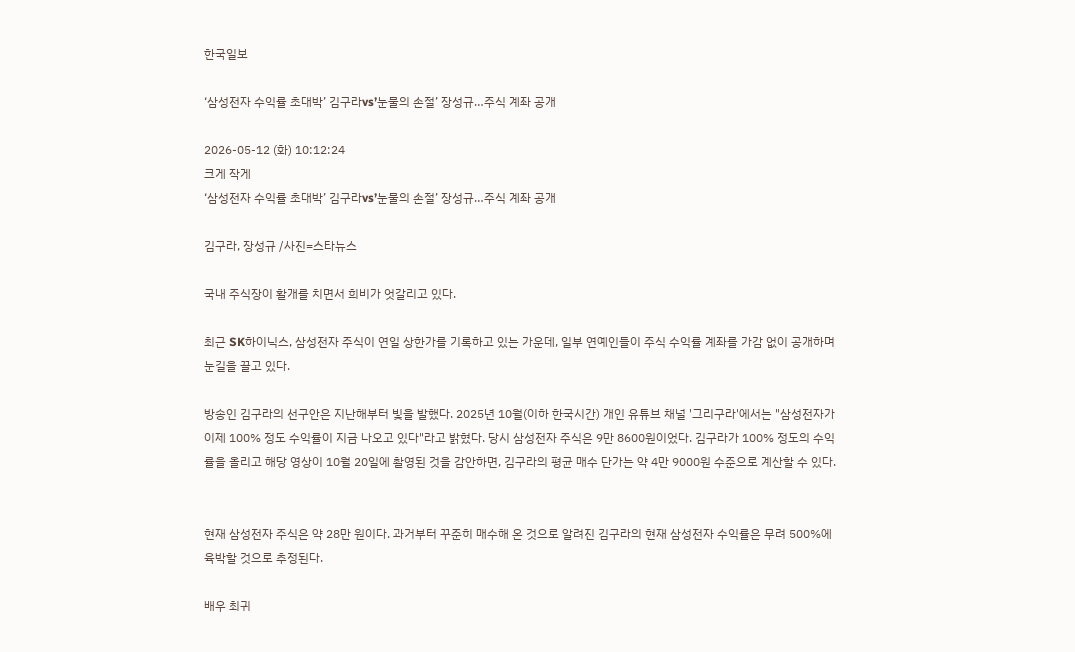한국일보

‘삼성전자 수익률 초대박’ 김구라vs’눈물의 손절’ 장성규…주식 계좌 공개

2026-05-12 (화) 10:12:24
크게 작게
‘삼성전자 수익률 초대박’ 김구라vs’눈물의 손절’ 장성규…주식 계좌 공개

김구라, 장성규 /사진=스타뉴스

국내 주식장이 활개를 치면서 희비가 엇갈리고 있다.

최근 SK하이닉스, 삼성전자 주식이 연일 상한가를 기록하고 있는 가운데, 일부 연예인들이 주식 수익률 계좌를 가감 없이 공개하며 눈길을 끌고 있다.

방송인 김구라의 선구안은 지난해부터 빛을 발했다. 2025년 10월(이하 한국시간) 개인 유튜브 채널 '그리구라'에서는 "삼성전자가 이제 100% 정도 수익률이 지금 나오고 있다"라고 밝혔다. 당시 삼성전자 주식은 9만 8600원이었다. 김구라가 100% 정도의 수익률을 올리고 해당 영상이 10월 20일에 촬영된 것을 감안하면, 김구라의 평균 매수 단가는 약 4만 9000원 수준으로 계산할 수 있다.


현재 삼성전자 주식은 약 28만 원이다. 과거부터 꾸준히 매수해 온 것으로 알려진 김구라의 현재 삼성전자 수익률은 무려 500%에 육박할 것으로 추정된다.

배우 최귀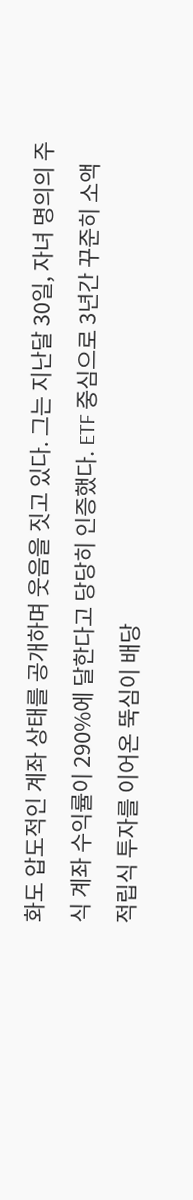화도 압도적인 계좌 상태를 공개하며 웃음을 짓고 있다. 그는 지난달 30일, 자녀 명의의 주식 계좌 수익률이 290%에 달한다고 당당히 인증했다. ETF 중심으로 3년간 꾸준히 소액 적립식 투자를 이어온 뚝심이 배당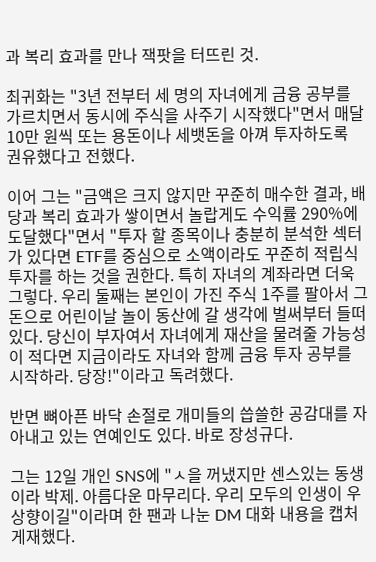과 복리 효과를 만나 잭팟을 터뜨린 것.

최귀화는 "3년 전부터 세 명의 자녀에게 금융 공부를 가르치면서 동시에 주식을 사주기 시작했다"면서 매달 10만 원씩 또는 용돈이나 세뱃돈을 아껴 투자하도록 권유했다고 전했다.

이어 그는 "금액은 크지 않지만 꾸준히 매수한 결과, 배당과 복리 효과가 쌓이면서 놀랍게도 수익률 290%에 도달했다"면서 "투자 할 종목이나 충분히 분석한 섹터가 있다면 ETF를 중심으로 소액이라도 꾸준히 적립식 투자를 하는 것을 권한다. 특히 자녀의 계좌라면 더욱 그렇다. 우리 둘째는 본인이 가진 주식 1주를 팔아서 그 돈으로 어린이날 놀이 동산에 갈 생각에 벌써부터 들떠 있다. 당신이 부자여서 자녀에게 재산을 물려줄 가능성이 적다면 지금이라도 자녀와 함께 금융 투자 공부를 시작하라. 당장!"이라고 독려했다.

반면 뼈아픈 바닥 손절로 개미들의 씁쓸한 공감대를 자아내고 있는 연예인도 있다. 바로 장성규다.

그는 12일 개인 SNS에 "ㅅ을 꺼냈지만 센스있는 동생이라 박제. 아름다운 마무리다. 우리 모두의 인생이 우상향이길"이라며 한 팬과 나눈 DM 대화 내용을 캡처 게재했다.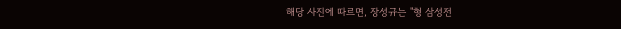해당 사진에 따르면, 장성규는 "형 삼성전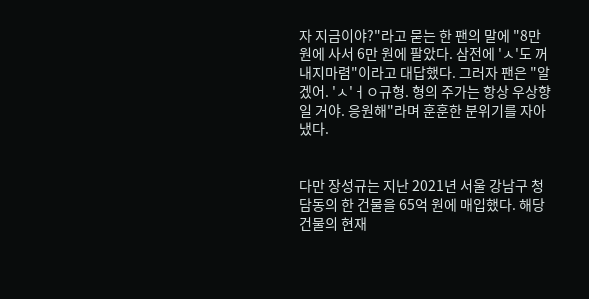자 지금이야?"라고 묻는 한 팬의 말에 "8만 원에 사서 6만 원에 팔았다. 삼전에 'ㅅ'도 꺼내지마렴"이라고 대답했다. 그러자 팬은 "알겠어. 'ㅅ'ㅓㅇ규형. 형의 주가는 항상 우상향일 거야. 응원해"라며 훈훈한 분위기를 자아냈다.


다만 장성규는 지난 2021년 서울 강남구 청담동의 한 건물을 65억 원에 매입했다. 해당 건물의 현재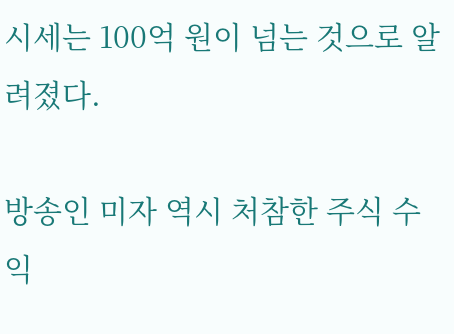시세는 100억 원이 넘는 것으로 알려졌다.

방송인 미자 역시 처참한 주식 수익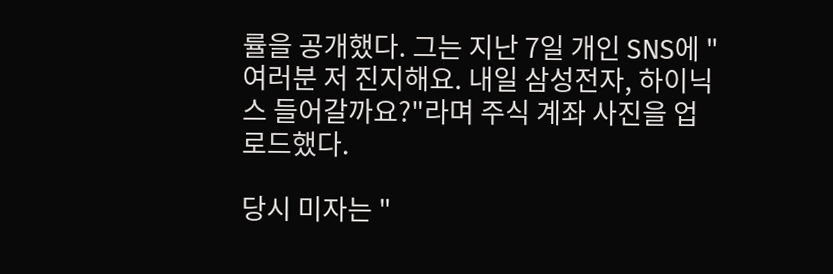률을 공개했다. 그는 지난 7일 개인 SNS에 "여러분 저 진지해요. 내일 삼성전자, 하이닉스 들어갈까요?"라며 주식 계좌 사진을 업로드했다.

당시 미자는 "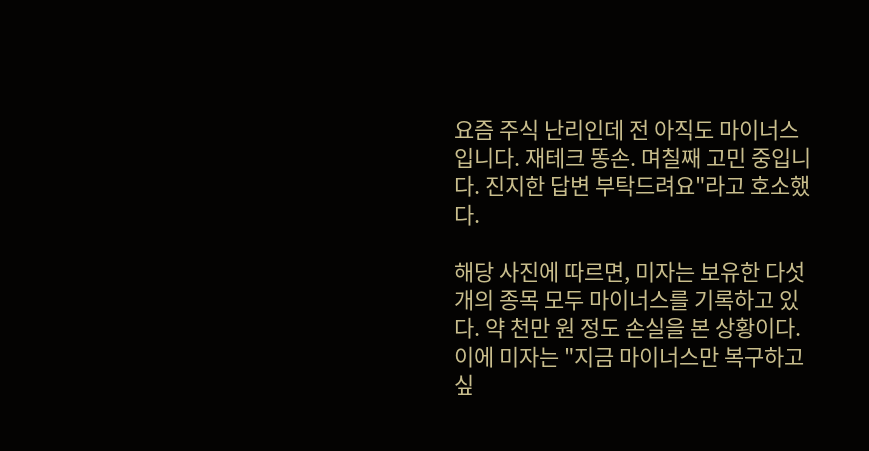요즘 주식 난리인데 전 아직도 마이너스입니다. 재테크 똥손. 며칠째 고민 중입니다. 진지한 답변 부탁드려요"라고 호소했다.

해당 사진에 따르면, 미자는 보유한 다섯 개의 종목 모두 마이너스를 기록하고 있다. 약 천만 원 정도 손실을 본 상황이다. 이에 미자는 "지금 마이너스만 복구하고 싶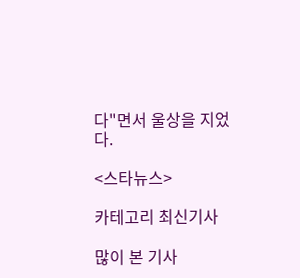다"면서 울상을 지었다.

<스타뉴스>

카테고리 최신기사

많이 본 기사